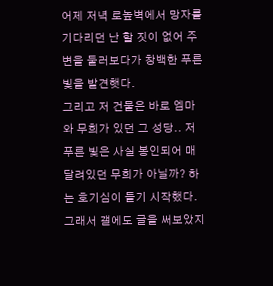어제 저녁 로높벽에서 망자를 기다리던 난 할 짓이 없어 주변을 둘러보다가 창백한 푸른 빛을 발견햇다.
그리고 저 건물은 바로 엠마와 무희가 있던 그 성당.. 저 푸른 빛은 사실 봉인되어 매달려있던 무희가 아닐까? 하는 호기심이 들기 시작했다.
그래서 갤에도 글을 써보았지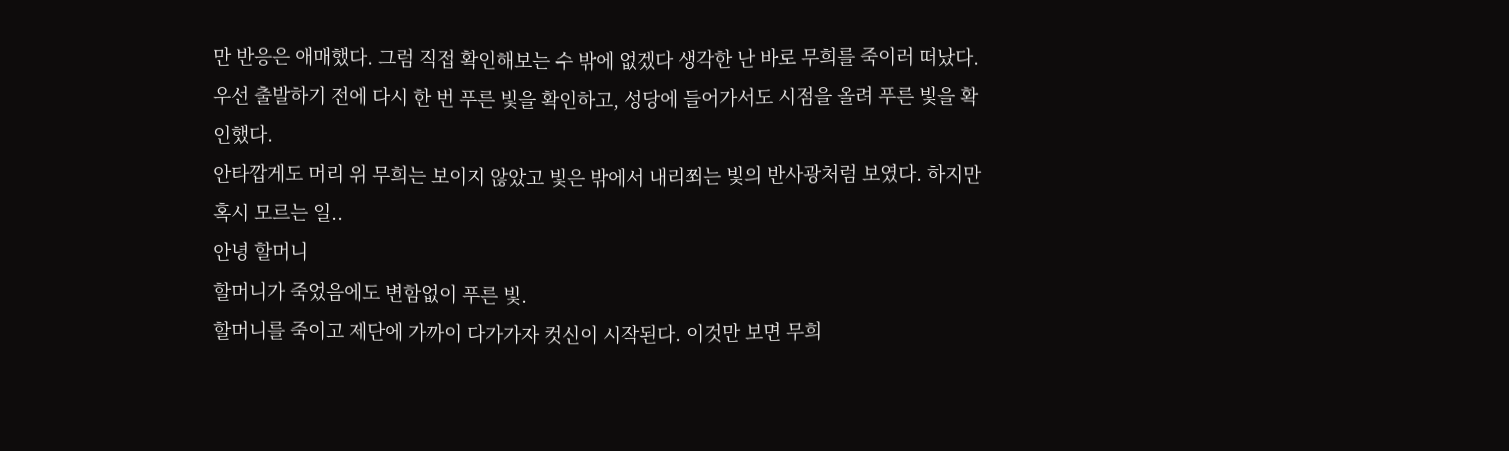만 반응은 애매했다. 그럼 직접 확인해보는 수 밖에 없겠다 생각한 난 바로 무희를 죽이러 떠났다.
우선 출발하기 전에 다시 한 번 푸른 빛을 확인하고, 성당에 들어가서도 시점을 올려 푸른 빛을 확인했다.
안타깝게도 머리 위 무희는 보이지 않았고 빛은 밖에서 내리쬐는 빛의 반사광처럼 보였다. 하지만 혹시 모르는 일..
안녕 할머니
할머니가 죽었음에도 변함없이 푸른 빛.
할머니를 죽이고 제단에 가까이 다가가자 컷신이 시작된다. 이것만 보면 무희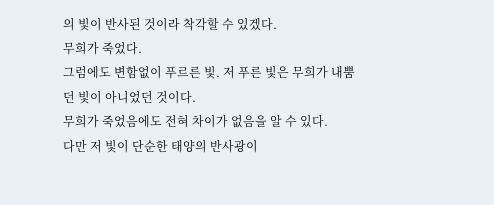의 빛이 반사된 것이라 착각할 수 있겠다.
무희가 죽었다.
그럼에도 변함없이 푸르른 빛. 저 푸른 빛은 무희가 내뿜던 빛이 아니었던 것이다.
무희가 죽었음에도 전혀 차이가 없음을 알 수 있다.
다만 저 빛이 단순한 태양의 반사광이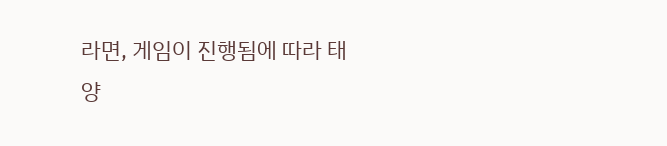라면, 게임이 진행됨에 따라 태양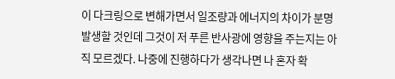이 다크링으로 변해가면서 일조량과 에너지의 차이가 분명 발생할 것인데 그것이 저 푸른 반사광에 영향을 주는지는 아직 모르겠다. 나중에 진행하다가 생각나면 나 혼자 확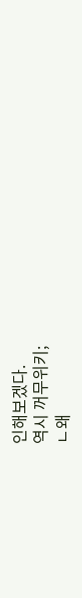인해보겠다.
역시 꺼무위키;
ㄴ왜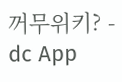꺼무위키? - dc App